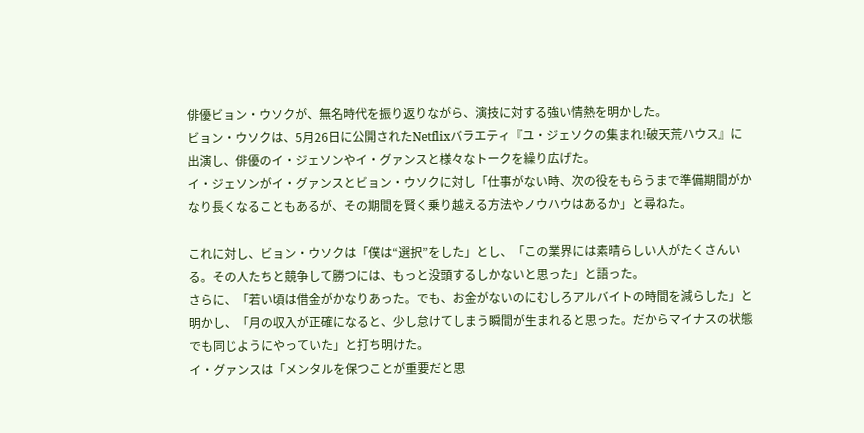俳優ビョン・ウソクが、無名時代を振り返りながら、演技に対する強い情熱を明かした。
ビョン・ウソクは、5月26日に公開されたNetflixバラエティ『ユ・ジェソクの集まれ!破天荒ハウス』に出演し、俳優のイ・ジェソンやイ・グァンスと様々なトークを繰り広げた。
イ・ジェソンがイ・グァンスとビョン・ウソクに対し「仕事がない時、次の役をもらうまで準備期間がかなり長くなることもあるが、その期間を賢く乗り越える方法やノウハウはあるか」と尋ねた。

これに対し、ビョン・ウソクは「僕は“選択”をした」とし、「この業界には素晴らしい人がたくさんいる。その人たちと競争して勝つには、もっと没頭するしかないと思った」と語った。
さらに、「若い頃は借金がかなりあった。でも、お金がないのにむしろアルバイトの時間を減らした」と明かし、「月の収入が正確になると、少し怠けてしまう瞬間が生まれると思った。だからマイナスの状態でも同じようにやっていた」と打ち明けた。
イ・グァンスは「メンタルを保つことが重要だと思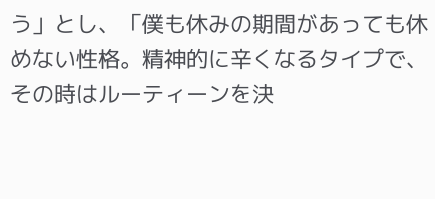う」とし、「僕も休みの期間があっても休めない性格。精神的に辛くなるタイプで、その時はルーティーンを決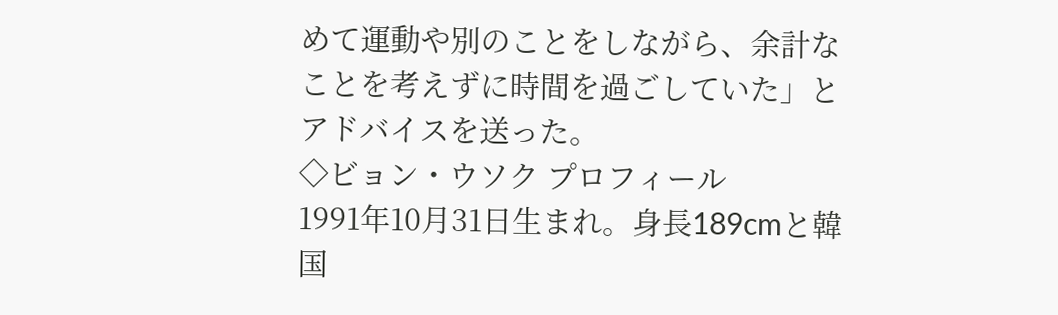めて運動や別のことをしながら、余計なことを考えずに時間を過ごしていた」とアドバイスを送った。
◇ビョン・ウソク プロフィール
1991年10月31日生まれ。身長189cmと韓国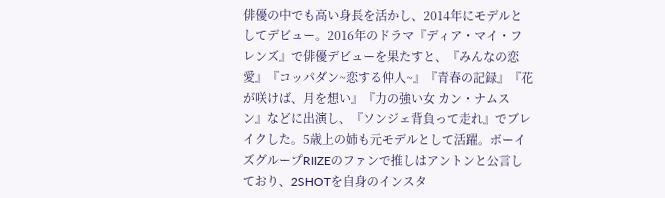俳優の中でも高い身長を活かし、2014年にモデルとしてデビュー。2016年のドラマ『ディア・マイ・フレンズ』で俳優デビューを果たすと、『みんなの恋愛』『コッパダン~恋する仲人~』『青春の記録』『花が咲けば、月を想い』『力の強い女 カン・ナムスン』などに出演し、『ソンジェ背負って走れ』でブレイクした。5歳上の姉も元モデルとして活躍。ボーイズグループRIIZEのファンで推しはアントンと公言しており、2SHOTを自身のインスタ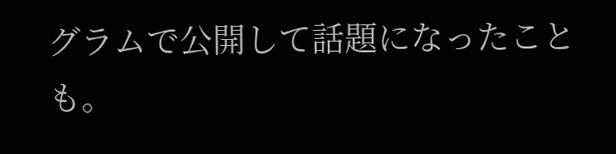グラムで公開して話題になったことも。